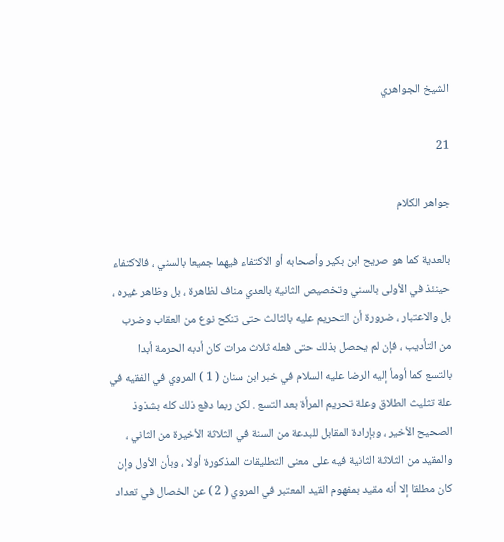الشيخ الجواهري

21

جواهر الكلام

بالعدية كما هو صريح ابن بكير وأصحابه أو الاكتفاء فيهما جميعا بالسني ، فالاكتفاء حينئذ في الأولى بالسني وتخصيص الثانية بالعدي مناف لظاهرة ، بل وظاهر غيره ، بل والاعتبار ، ضرورة أن التحريم عليه بالثالث حتى تنكح نوع من العقاب وضرب من التأديب ، فإن لم يحصل بذلك حتى فعله ثلاث مرات كان أدبه الحرمة أبدا بالتسع كما أومأ إليه الرضا عليه السلام في خبر ابن سنان ( 1 ) المروي في الفقيه في علة تثليث الطلاق وعلة تحريم المرأة بعد التسع . لكن ربما دفع ذلك كله بشذوذ الصحيح الأخير ، وبإرادة المقابل للبدعة من السنة في الثلاثة الأخيرة من الثاني ، والمقيد من الثلاثة الثانية فيه على معنى التطليقات المذكورة أولا ، وبأن الأول وإن كان مطلقا إلا أنه مقيد بمفهوم القيد المعتبر في المروي ( 2 ) عن الخصال في تعداد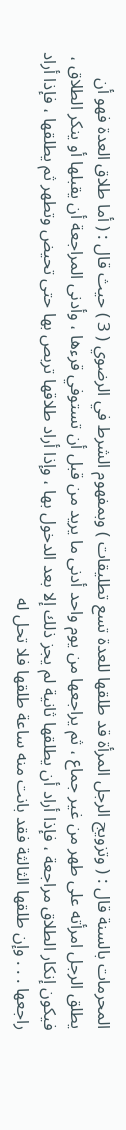المحرمات بالسنة قال : ( وتزويج الرجل المرأة قد طلقها للعدة تسع تطليقات ) وبمفهوم الشرط في الرضوي ( 3 ) حيث قال : ( أما طلاق العدة فهو أن يطلق الرجل امرأته على طهر من غير جماع ، ثم يراجعها من يوم واحد أدنى ما يريد من قبل أن تستوفي قرءها ، وأدنى المراجعة أن يقبلها أو ينكر الطلاق ، فيكون إنكار الطلاق مراجعة ، فإذا أراد أن يطلقها ثانية لم يجز ذلك إلا بعد الدخول بها ، وإذا أراد طلاقها تربص بها حتى تحيض وتطهر ثم يطلقها ، فإذا أراد راجعها . . . وإن طلقها الثالثة فقد بانت منه ساعة طلقها فلا تحل له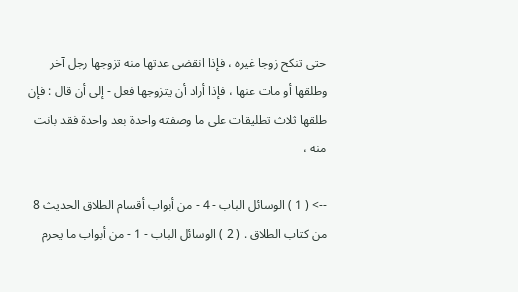حتى تنكح زوجا غيره ، فإذا انقضى عدتها منه تزوجها رجل آخر وطلقها أو مات عنها ، فإذا أراد أن يتزوجها فعل - إلى أن قال : فإن طلقها ثلاث تطليقات على ما وصفته واحدة بعد واحدة فقد بانت منه ،

--> ( 1 ) الوسائل الباب - 4 - من أبواب أقسام الطلاق الحديث 8 من كتاب الطلاق . ( 2 ) الوسائل الباب - 1 - من أبواب ما يحرم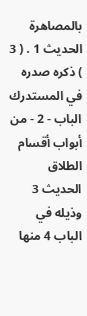بالمصاهرة الحديث 1 . ( 3 ) ذكره صدره في المستدرك الباب - 2 - من أبواب أقسام الطلاق الحديث 3 وذيله في الباب 4 منها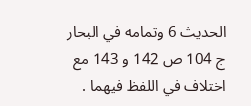الحديث 6 وتمامه في البحار ج 104 ص 142 و 143 مع اختلاف في اللفظ فيهما .